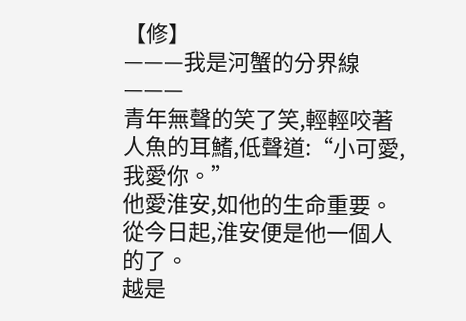【修】
———我是河蟹的分界線———
青年無聲的笑了笑,輕輕咬著人魚的耳鰭,低聲道:“小可愛,我愛你。”
他愛淮安,如他的生命重要。
從今日起,淮安便是他一個人的了。
越是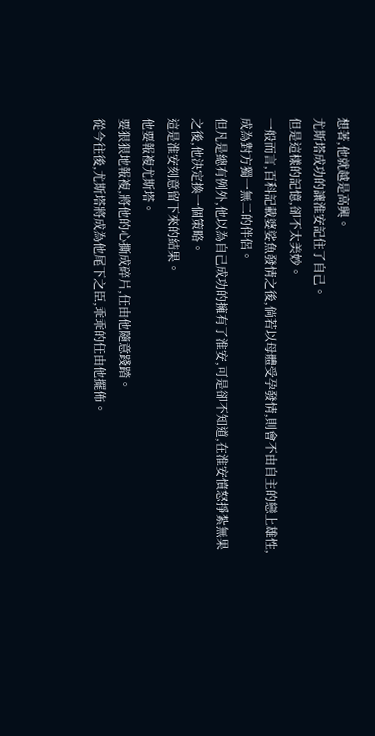想著,他就越是高興。
尤斯塔成功的讓淮安記住了自己。
但是這樣的記憶,卻不太美妙。
一般而言,百科記載婆娑魚發情之後,倘若以母體受孕發情,則會不由自主的戀上雄性,成為對方獨一無二的伴侶。
但凡是總有例外,他以為自己成功的擁有了淮安,可是卻不知道,在淮安憤怒掙紮無果之後,他決定換一個策略。
這是淮安刻意留下來的結果。
他要報複尤斯塔。
要狠狠地報複,將他的心撕成碎片,任由他隨意踐踏。
從今往後,尤斯塔將成為他尾下之臣,乖乖的任由他擺佈。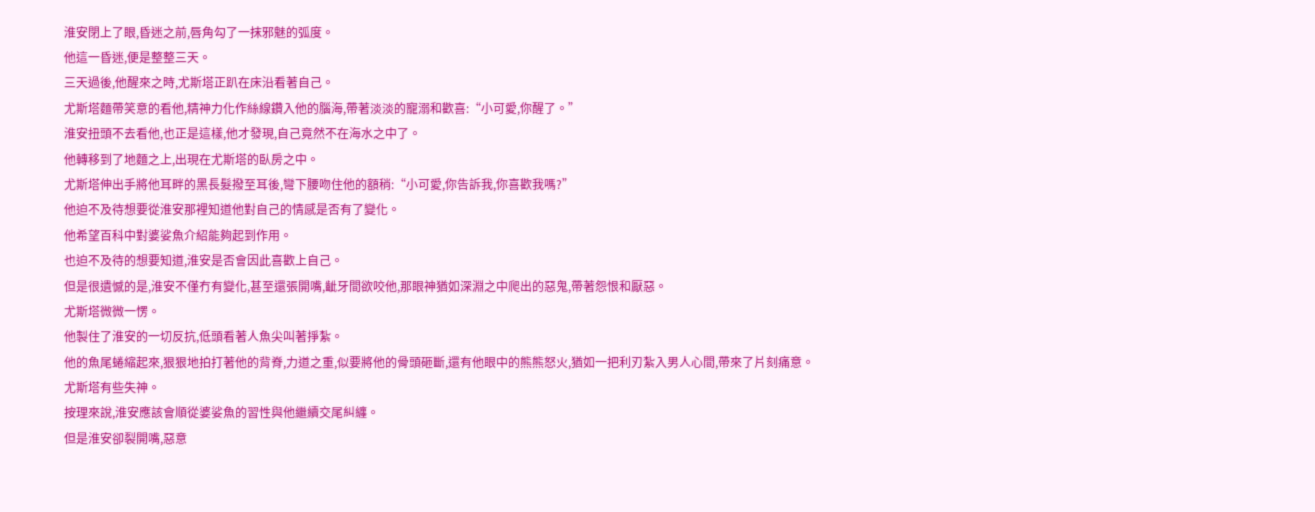淮安閉上了眼,昏迷之前,唇角勾了一抹邪魅的弧度。
他這一昏迷,便是整整三天。
三天過後,他醒來之時,尤斯塔正趴在床沿看著自己。
尤斯塔麵帶笑意的看他,精神力化作絲線鑽入他的腦海,帶著淡淡的寵溺和歡喜:“小可愛,你醒了。”
淮安扭頭不去看他,也正是這樣,他才發現,自己竟然不在海水之中了。
他轉移到了地麵之上,出現在尤斯塔的臥房之中。
尤斯塔伸出手將他耳畔的黑長髮撥至耳後,彎下腰吻住他的額稍:“小可愛,你告訴我,你喜歡我嗎?”
他迫不及待想要從淮安那裡知道他對自己的情感是否有了變化。
他希望百科中對婆娑魚介紹能夠起到作用。
也迫不及待的想要知道,淮安是否會因此喜歡上自己。
但是很遺憾的是,淮安不僅冇有變化,甚至還張開嘴,齜牙間欲咬他,那眼神猶如深淵之中爬出的惡鬼,帶著怨恨和厭惡。
尤斯塔微微一愣。
他製住了淮安的一切反抗,低頭看著人魚尖叫著掙紮。
他的魚尾蜷縮起來,狠狠地拍打著他的背脊,力道之重,似要將他的骨頭砸斷,還有他眼中的熊熊怒火,猶如一把利刃紮入男人心間,帶來了片刻痛意。
尤斯塔有些失神。
按理來說,淮安應該會順從婆娑魚的習性與他繼續交尾糾纏。
但是淮安卻裂開嘴,惡意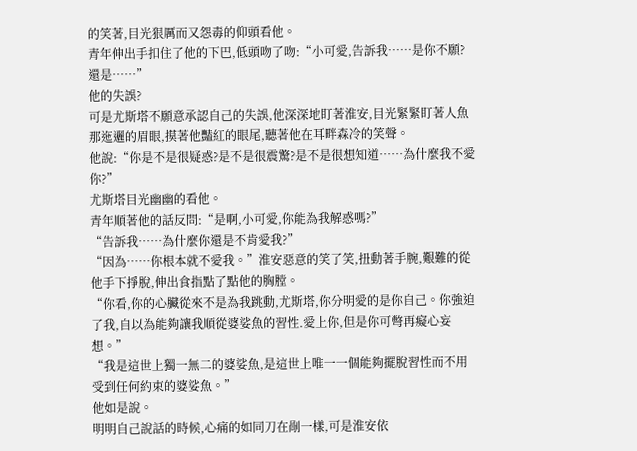的笑著,目光狠厲而又怨毒的仰頭看他。
青年伸出手扣住了他的下巴,低頭吻了吻:“小可愛,告訴我……是你不願?還是……”
他的失誤?
可是尤斯塔不願意承認自己的失誤,他深深地盯著淮安,目光緊緊盯著人魚那迤邐的眉眼,摸著他豔紅的眼尾,聽著他在耳畔森冷的笑聲。
他說:“你是不是很疑惑?是不是很震驚?是不是很想知道……為什麼我不愛你?”
尤斯塔目光幽幽的看他。
青年順著他的話反問:“是啊,小可愛,你能為我解惑嗎?”
“告訴我……為什麼你還是不肯愛我?”
“因為……你根本就不愛我。”淮安惡意的笑了笑,扭動著手腕,艱難的從他手下掙脫,伸出食指點了點他的胸膛。
“你看,你的心臟從來不是為我跳動,尤斯塔,你分明愛的是你自己。你強迫了我,自以為能夠讓我順從婆娑魚的習性.愛上你,但是你可彆再癡心妄想。”
“我是這世上獨一無二的婆娑魚,是這世上唯一一個能夠擺脫習性而不用受到任何約束的婆娑魚。”
他如是說。
明明自己說話的時候,心痛的如同刀在剮一樣,可是淮安依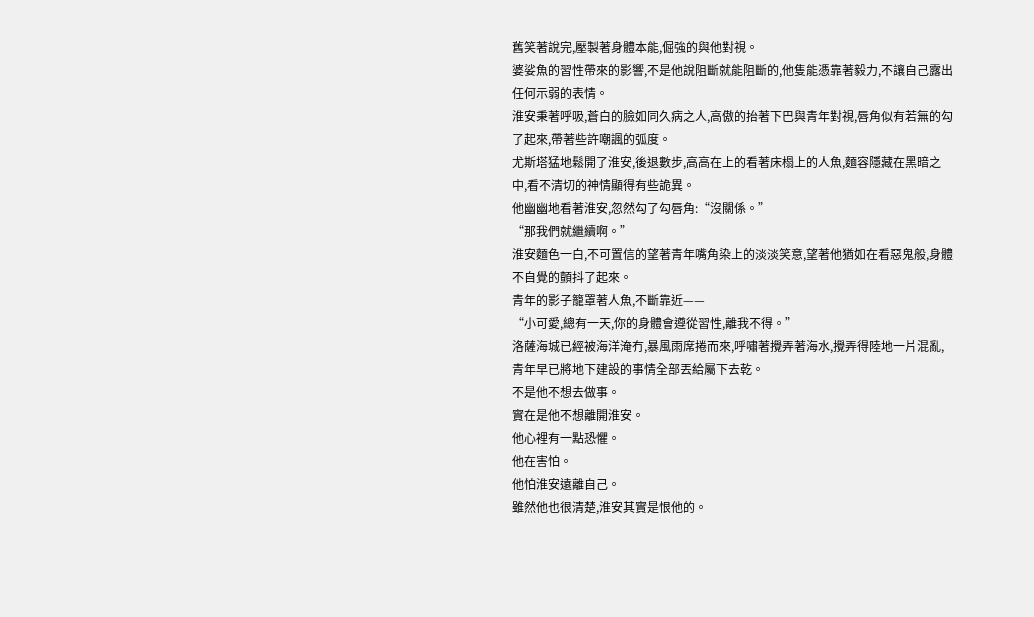舊笑著說完,壓製著身體本能,倔強的與他對視。
婆娑魚的習性帶來的影響,不是他說阻斷就能阻斷的,他隻能憑靠著毅力,不讓自己露出任何示弱的表情。
淮安秉著呼吸,蒼白的臉如同久病之人,高傲的抬著下巴與青年對視,唇角似有若無的勾了起來,帶著些許嘲諷的弧度。
尤斯塔猛地鬆開了淮安,後退數步,高高在上的看著床榻上的人魚,麵容隱藏在黑暗之中,看不清切的神情顯得有些詭異。
他幽幽地看著淮安,忽然勾了勾唇角:“沒關係。”
“那我們就繼續啊。”
淮安麵色一白,不可置信的望著青年嘴角染上的淡淡笑意,望著他猶如在看惡鬼般,身體不自覺的顫抖了起來。
青年的影子籠罩著人魚,不斷靠近——
“小可愛,總有一天,你的身體會遵從習性,離我不得。”
洛薩海城已經被海洋淹冇,暴風雨席捲而來,呼嘯著攪弄著海水,攪弄得陸地一片混亂,青年早已將地下建設的事情全部丟給屬下去乾。
不是他不想去做事。
實在是他不想離開淮安。
他心裡有一點恐懼。
他在害怕。
他怕淮安遠離自己。
雖然他也很清楚,淮安其實是恨他的。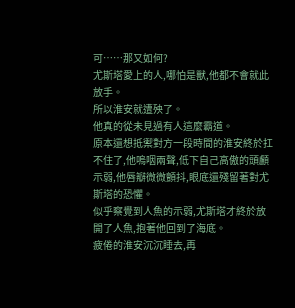可……那又如何?
尤斯塔愛上的人,哪怕是獸,他都不會就此放手。
所以淮安就遭殃了。
他真的從未見過有人這麼霸道。
原本還想抵禦對方一段時間的淮安終於扛不住了,他嗚咽兩聲,低下自己高傲的頭顱示弱,他唇瓣微微顫抖,眼底還殘留著對尤斯塔的恐懼。
似乎察覺到人魚的示弱,尤斯塔才終於放開了人魚,抱著他回到了海底。
疲倦的淮安沉沉睡去,再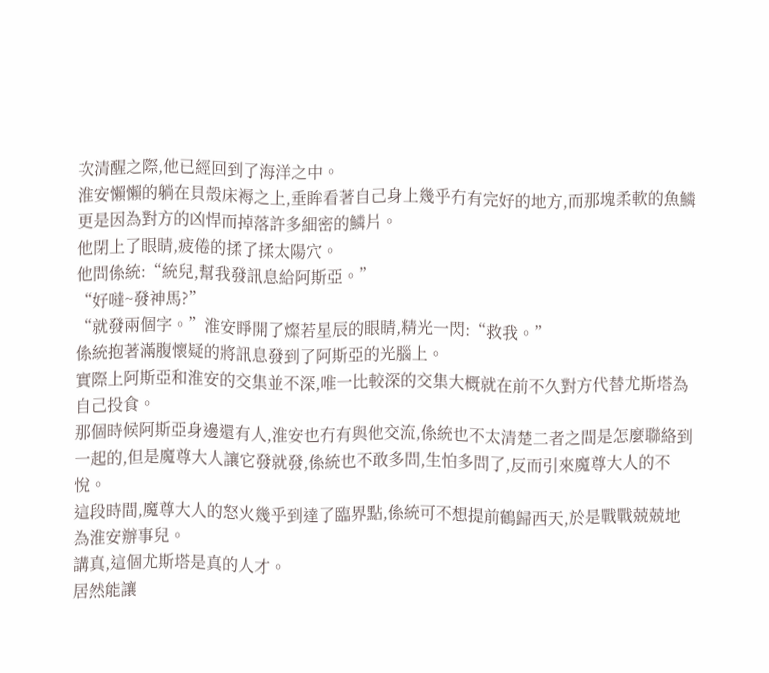次清醒之際,他已經回到了海洋之中。
淮安懶懶的躺在貝殼床褥之上,垂眸看著自己身上幾乎冇有完好的地方,而那塊柔軟的魚鱗更是因為對方的凶悍而掉落許多細密的鱗片。
他閉上了眼睛,疲倦的揉了揉太陽穴。
他問係統:“統兒,幫我發訊息給阿斯亞。”
“好噠~發神馬?”
“就發兩個字。”淮安睜開了燦若星辰的眼睛,精光一閃:“救我。”
係統抱著滿腹懷疑的將訊息發到了阿斯亞的光腦上。
實際上阿斯亞和淮安的交集並不深,唯一比較深的交集大概就在前不久對方代替尤斯塔為自己投食。
那個時候阿斯亞身邊還有人,淮安也冇有與他交流,係統也不太清楚二者之間是怎麼聯絡到一起的,但是魔尊大人讓它發就發,係統也不敢多問,生怕多問了,反而引來魔尊大人的不悅。
這段時間,魔尊大人的怒火幾乎到達了臨界點,係統可不想提前鶴歸西天,於是戰戰兢兢地為淮安辦事兒。
講真,這個尤斯塔是真的人才。
居然能讓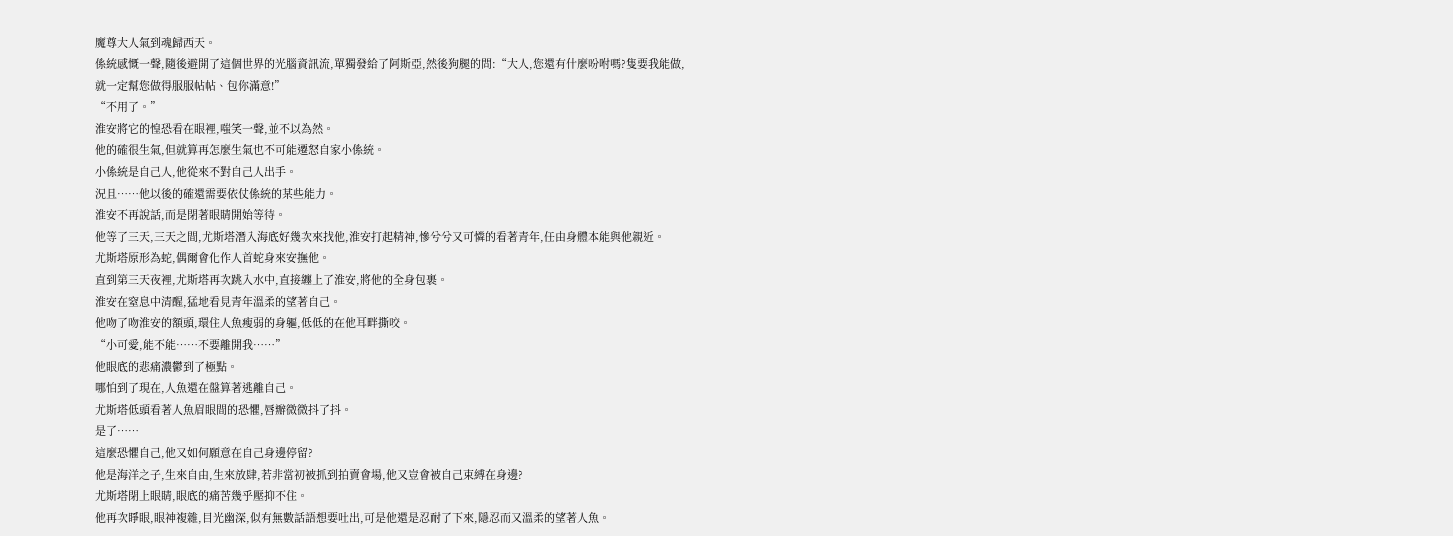魔尊大人氣到魂歸西天。
係統感慨一聲,隨後避開了這個世界的光腦資訊流,單獨發給了阿斯亞,然後狗腿的問:“大人,您還有什麼吩咐嗎?隻要我能做,就一定幫您做得服服帖帖、包你滿意!”
“不用了。”
淮安將它的惶恐看在眼裡,嗤笑一聲,並不以為然。
他的確很生氣,但就算再怎麼生氣也不可能遷怒自家小係統。
小係統是自己人,他從來不對自己人出手。
況且……他以後的確還需要依仗係統的某些能力。
淮安不再說話,而是閉著眼睛開始等待。
他等了三天,三天之間,尤斯塔潛入海底好幾次來找他,淮安打起精神,慘兮兮又可憐的看著青年,任由身體本能與他親近。
尤斯塔原形為蛇,偶爾會化作人首蛇身來安撫他。
直到第三天夜裡,尤斯塔再次跳入水中,直接纏上了淮安,將他的全身包裹。
淮安在窒息中清醒,猛地看見青年溫柔的望著自己。
他吻了吻淮安的額頭,環住人魚瘦弱的身軀,低低的在他耳畔撕咬。
“小可愛,能不能……不要離開我……”
他眼底的悲痛濃鬱到了極點。
哪怕到了現在,人魚還在盤算著逃離自己。
尤斯塔低頭看著人魚眉眼間的恐懼,唇瓣微微抖了抖。
是了……
這麼恐懼自己,他又如何願意在自己身邊停留?
他是海洋之子,生來自由,生來放肆,若非當初被抓到拍賣會場,他又豈會被自己束縛在身邊?
尤斯塔閉上眼睛,眼底的痛苦幾乎壓抑不住。
他再次睜眼,眼神複雜,目光幽深,似有無數話語想要吐出,可是他還是忍耐了下來,隱忍而又溫柔的望著人魚。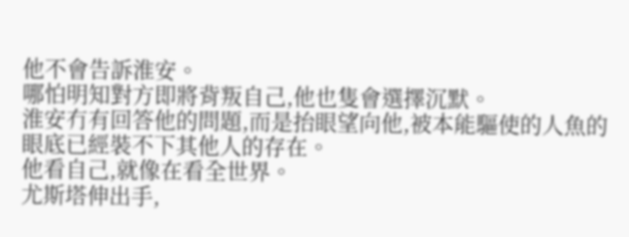他不會告訴淮安。
哪怕明知對方即將背叛自己,他也隻會選擇沉默。
淮安冇有回答他的問題,而是抬眼望向他,被本能驅使的人魚的眼底已經裝不下其他人的存在。
他看自己,就像在看全世界。
尤斯塔伸出手,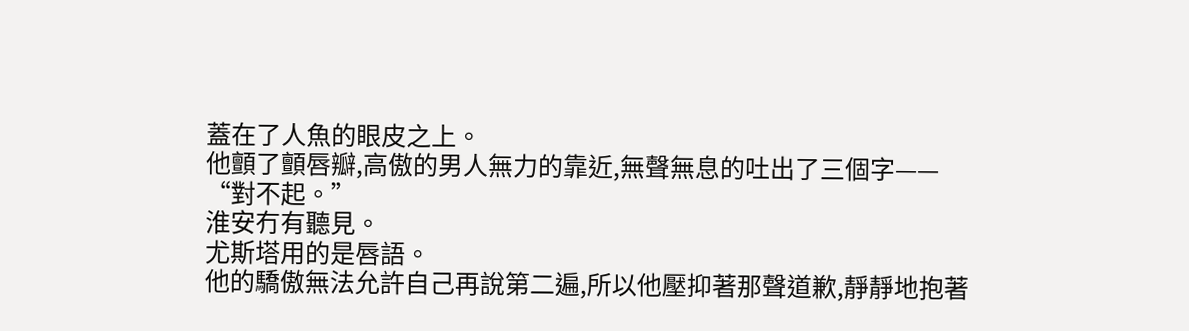蓋在了人魚的眼皮之上。
他顫了顫唇瓣,高傲的男人無力的靠近,無聲無息的吐出了三個字——
“對不起。”
淮安冇有聽見。
尤斯塔用的是唇語。
他的驕傲無法允許自己再說第二遍,所以他壓抑著那聲道歉,靜靜地抱著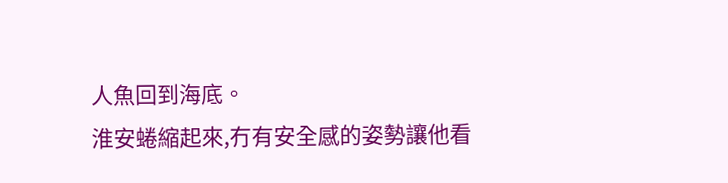人魚回到海底。
淮安蜷縮起來,冇有安全感的姿勢讓他看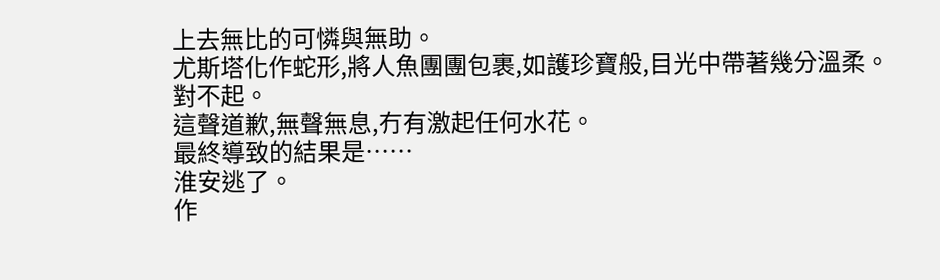上去無比的可憐與無助。
尤斯塔化作蛇形,將人魚團團包裹,如護珍寶般,目光中帶著幾分溫柔。
對不起。
這聲道歉,無聲無息,冇有激起任何水花。
最終導致的結果是……
淮安逃了。
作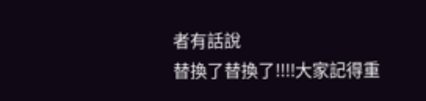者有話說
替換了替換了!!!!大家記得重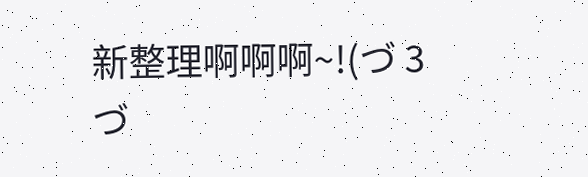新整理啊啊啊~!(づ 3 づ